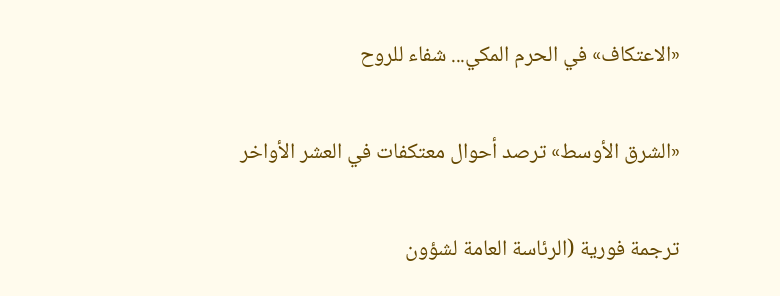«الاعتكاف» في الحرم المكي... شفاء للروح

«الشرق الأوسط» ترصد أحوال معتكفات في العشر الأواخر

ترجمة فورية (الرئاسة العامة لشؤون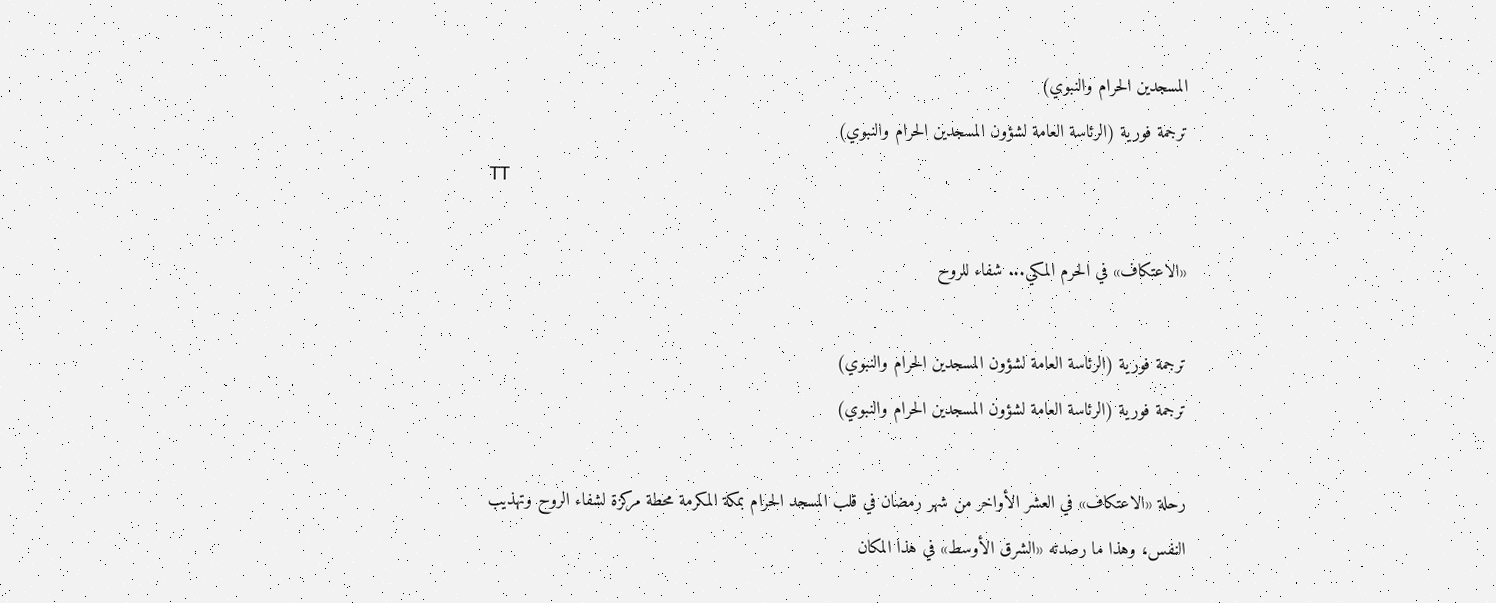المسجدين الحرام والنبوي)
ترجمة فورية (الرئاسة العامة لشؤون المسجدين الحرام والنبوي)
TT

«الاعتكاف» في الحرم المكي... شفاء للروح

ترجمة فورية (الرئاسة العامة لشؤون المسجدين الحرام والنبوي)
ترجمة فورية (الرئاسة العامة لشؤون المسجدين الحرام والنبوي)

رحلة «الاعتكاف» في العشر الأواخر من شهر رمضان في قلب المسجد الحرام بمكة المكرمة محطة مركزة لشفاء الروح وتهذيب النفس، وهذا ما رصدته «الشرق الأوسط» في هذا المكان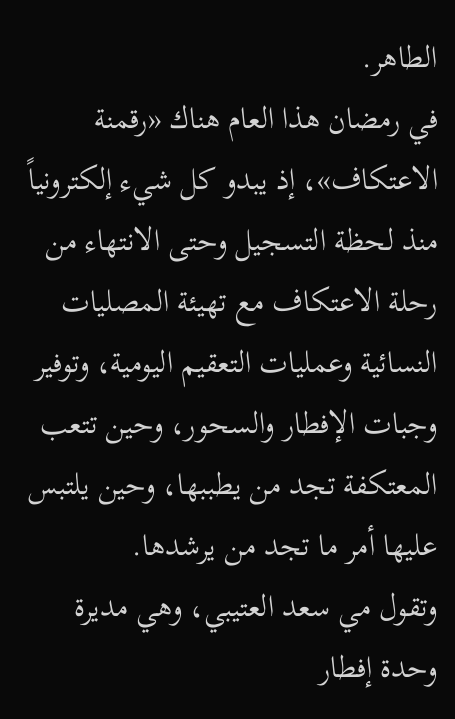الطاهر.
في رمضان هذا العام هناك «رقمنة الاعتكاف»، إذ يبدو كل شيء إلكترونياً منذ لحظة التسجيل وحتى الانتهاء من رحلة الاعتكاف مع تهيئة المصليات النسائية وعمليات التعقيم اليومية، وتوفير وجبات الإفطار والسحور، وحين تتعب المعتكفة تجد من يطببها، وحين يلتبس عليها أمر ما تجد من يرشدها.
وتقول مي سعد العتيبي، وهي مديرة وحدة إفطار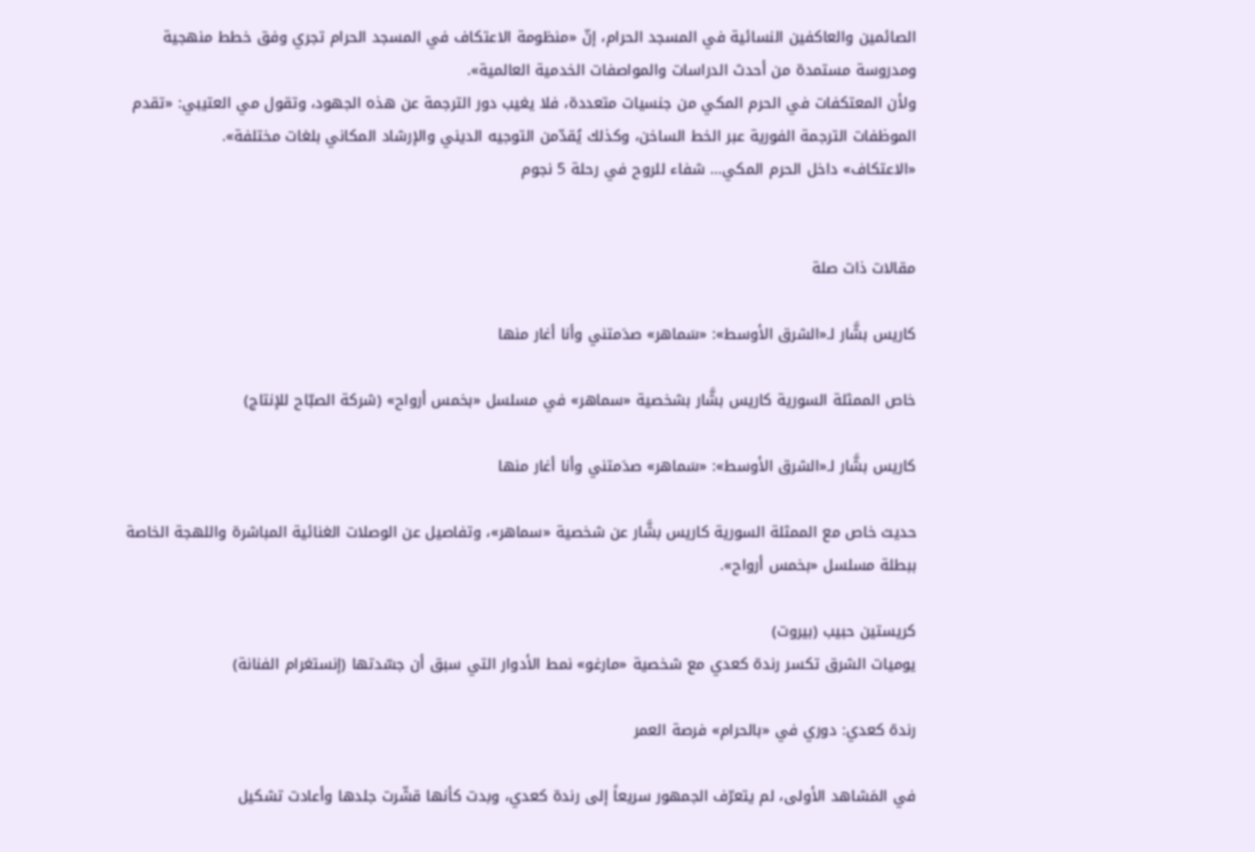الصائمين والعاكفين النسائية في المسجد الحرام، إنّ «منظومة الاعتكاف في المسجد الحرام تجري وفق خطط منهجية ومدروسة مستمدة من أحدث الدراسات والمواصفات الخدمية العالمية».
ولأن المعتكفات في الحرم المكي من جنسيات متعددة، فلا يغيب دور الترجمة عن هذه الجهود، وتقول مي العتيبي: «تقدم الموظفات الترجمة الفورية عبر الخط الساخن، وكذلك يُقدّمن التوجيه الديني والإرشاد المكاني بلغات مختلفة».
«الاعتكاف» داخل الحرم المكي... شفاء للروح في رحلة 5 نجوم


مقالات ذات صلة

كاريس بشَّار لـ«الشرق الأوسط»: «سَماهر» صدَمتني وأنا أغار منها

خاص الممثلة السورية كاريس بشَّار بشخصية «سماهر» في مسلسل «بخمس أرواح» (شركة الصبّاح للإنتاج)

كاريس بشَّار لـ«الشرق الأوسط»: «سَماهر» صدَمتني وأنا أغار منها

حديث خاص مع الممثلة السورية كاريس بشَّار عن شخصية «سماهر»، وتفاصيل عن الوصلات الغنائية المباشرة واللهجة الخاصة ببطلة مسلسل «بخمس أرواح».

كريستين حبيب (بيروت)
يوميات الشرق تكسر رندة كعدي مع شخصية «مارغو» نمط الأدوار التي سبق أن جسّدتها (إنستغرام الفنانة)

رندة كعدي: دوري في «بالحرام» فرصة العمر

في المَشاهد الأولى، لم يتعرّف الجمهور سريعاً إلى رندة كعدي، وبدت كأنها قشّرت جلدها وأعادت تشكيل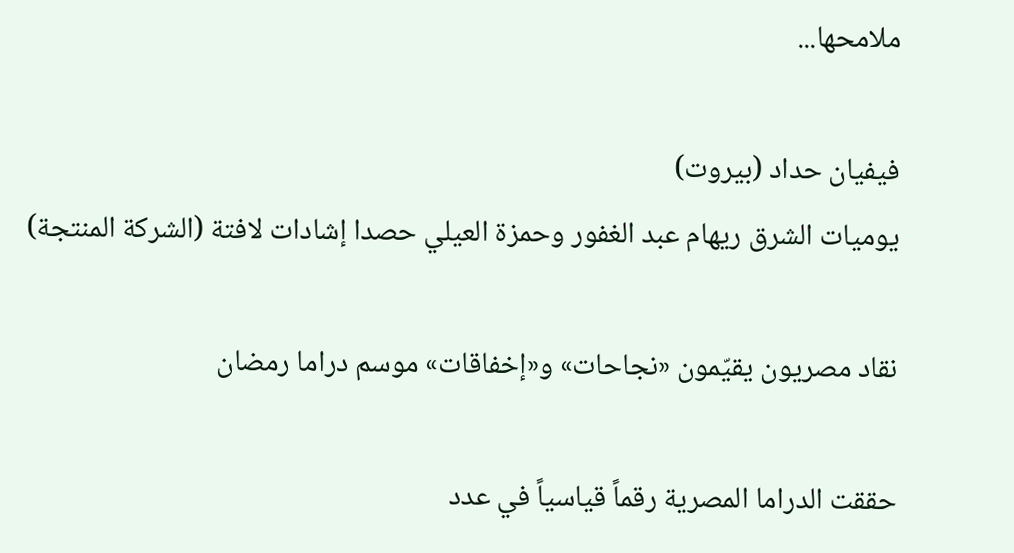ملامحها...

فيفيان حداد (بيروت)
يوميات الشرق ريهام عبد الغفور وحمزة العيلي حصدا إشادات لافتة (الشركة المنتجة)

نقاد مصريون يقيّمون «نجاحات» و«إخفاقات» موسم دراما رمضان

حققت الدراما المصرية رقماً قياسياً في عدد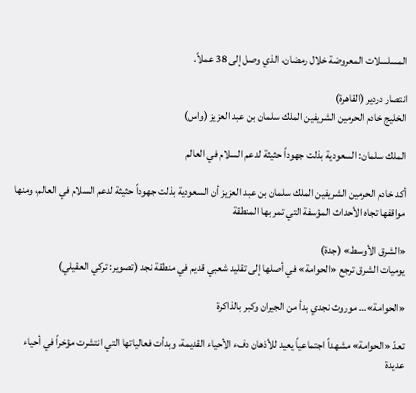المسلسلات المعروضة خلال رمضان، الذي وصل إلى 38 عملاً.

انتصار دردير (القاهرة)
الخليج خادم الحرمين الشريفين الملك سلمان بن عبد العزيز (واس)

الملك سلمان: السعودية بذلت جهوداً حثيثة لدعم السلام في العالم

أكد خادم الحرمين الشريفين الملك سلمان بن عبد العزيز أن السعودية بذلت جهوداً حثيثة لدعم السلام في العالم، ومنها مواقفها تجاه الأحداث المؤسفة التي تمر بها المنطقة

«الشرق الأوسط» (جدة)
يوميات الشرق ترجع «الحوامة» في أصلها إلى تقليد شعبي قديم في منطقة نجد (تصوير: تركي العقيلي)

«الحوامة»… موروث نجدي بدأ من الجيران وكبر بالذاكرة

تعدّ «الحوامة» مشهداً اجتماعياً يعيد للأذهان دفء الأحياء القديمة، وبدأت فعالياتها التي انتشرت مؤخراً في أحياء عديدة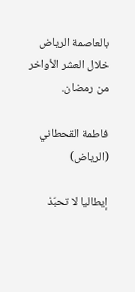بالعاصمة الرياض خلال العشر الأواخر من رمضان.

فاطمة القحطاني (الرياض)

إيطاليا لا تحبّذ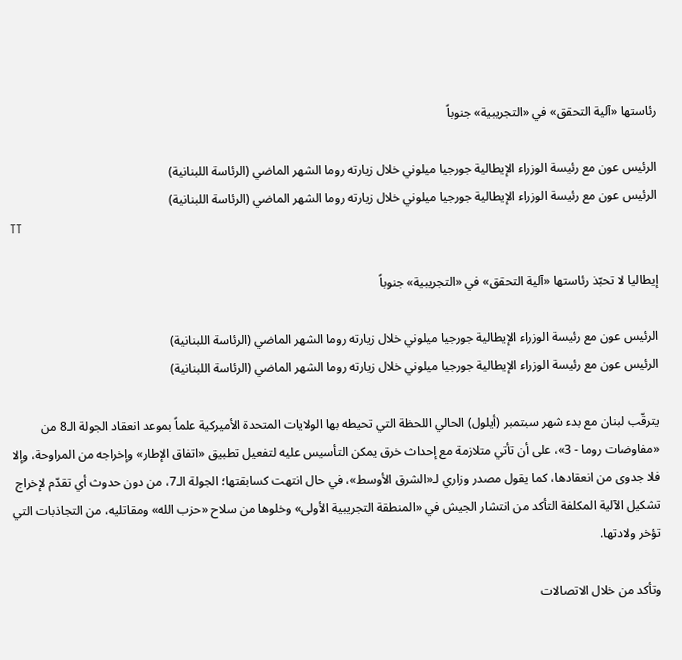رئاستها «آلية التحقق» في «التجريبية» جنوباً

الرئيس عون مع رئيسة الوزراء الإيطالية جورجيا ميلوني خلال زيارته روما الشهر الماضي (الرئاسة اللبنانية)
الرئيس عون مع رئيسة الوزراء الإيطالية جورجيا ميلوني خلال زيارته روما الشهر الماضي (الرئاسة اللبنانية)
TT

إيطاليا لا تحبّذ رئاستها «آلية التحقق» في «التجريبية» جنوباً

الرئيس عون مع رئيسة الوزراء الإيطالية جورجيا ميلوني خلال زيارته روما الشهر الماضي (الرئاسة اللبنانية)
الرئيس عون مع رئيسة الوزراء الإيطالية جورجيا ميلوني خلال زيارته روما الشهر الماضي (الرئاسة اللبنانية)

يترقّب لبنان مع بدء شهر سبتمبر (أيلول) الحالي اللحظة التي تحيطه بها الولايات المتحدة الأميركية علماً بموعد انعقاد الجولة الـ8 من «مفاوضات روما - 3»، على أن تأتي متلازمة مع إحداث خرق يمكن التأسيس عليه لتفعيل تطبيق «اتفاق الإطار» وإخراجه من المراوحة، وإلا فلا جدوى من انعقادها، كما يقول مصدر وزاري لـ«الشرق الأوسط»، في حال انتهت كسابقتها؛ الجولة الـ7، من دون حدوث أي تقدّم لإخراج تشكيل الآلية المكلفة التأكد من انتشار الجيش في «المنطقة التجريبية الأولى» وخلوها من سلاح «حزب الله» ومقاتليه، من التجاذبات التي تؤخر ولادتها.

وتأكد من خلال الاتصالات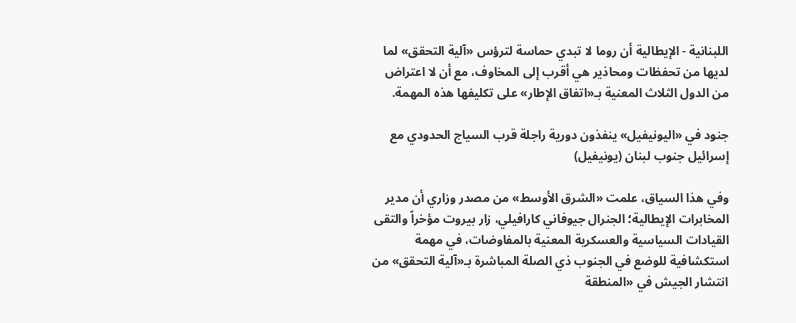اللبنانية - الإيطالية أن روما لا تبدي حماسة لترؤس «آلية التحقق» لما لديها من تحفظات ومحاذير هي أقرب إلى المخاوف، مع أن لا اعتراض من الدول الثلاث المعنية بـ«اتفاق الإطار» على تكليفها هذه المهمة.

جنود في «اليونيفيل» ينفذون دورية راجلة قرب السياج الحدودي مع إسرائيل جنوب لبنان (يونيفيل)

وفي هذا السياق، علمت «الشرق الأوسط» من مصدر وزاري أن مدير المخابرات الإيطالية؛ الجنرال جيوفاني كارافيلي، زار بيروت مؤخراً والتقى القيادات السياسية والعسكرية المعنية بالمفاوضات، في مهمة استكشافية للوضع في الجنوب ذي الصلة المباشرة بـ«آلية التحقق» من انتشار الجيش في «المنطقة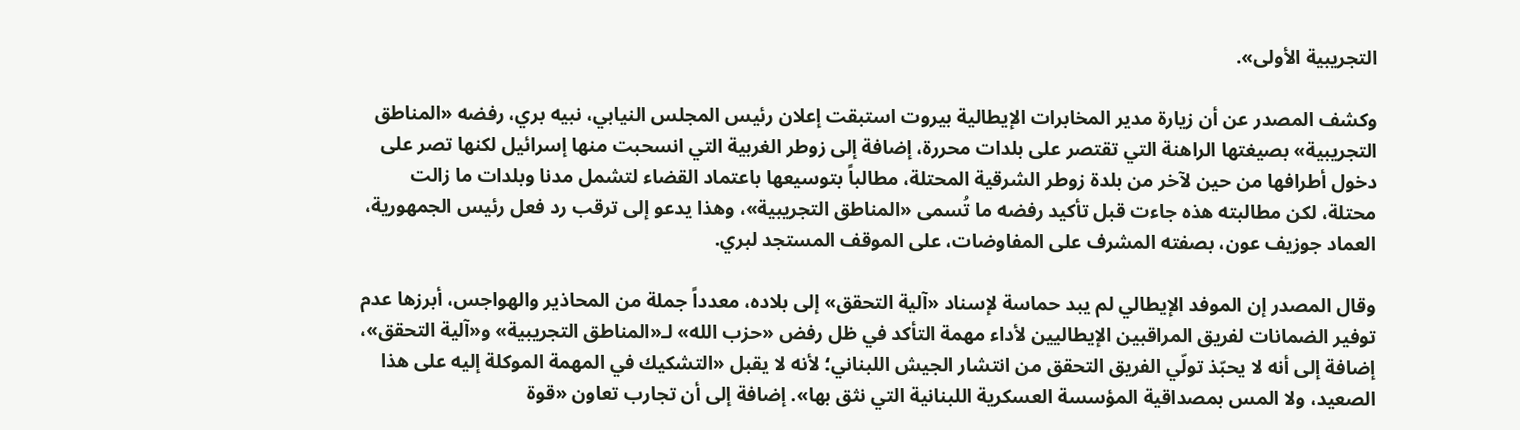التجريبية الأولى».

وكشف المصدر عن أن زيارة مدير المخابرات الإيطالية بيروت استبقت إعلان رئيس المجلس النيابي، نبيه بري، رفضه «المناطق التجريبية» بصيغتها الراهنة التي تقتصر على بلدات محررة، إضافة إلى زوطر الغربية التي انسحبت منها إسرائيل لكنها تصر على دخول أطرافها من حين لآخر من بلدة زوطر الشرقية المحتلة، مطالباً بتوسيعها باعتماد القضاء لتشمل مدنا وبلدات ما زالت محتلة، لكن مطالبته هذه جاءت قبل تأكيد رفضه ما تُسمى «المناطق التجريبية»، وهذا يدعو إلى ترقب رد فعل رئيس الجمهورية، العماد جوزيف عون، بصفته المشرف على المفاوضات، على الموقف المستجد لبري.

وقال المصدر إن الموفد الإيطالي لم يبد حماسة لإسناد «آلية التحقق» إلى بلاده، معدداً جملة من المحاذير والهواجس، أبرزها عدم توفير الضمانات لفريق المراقبين الإيطاليين لأداء مهمة التأكد في ظل رفض «حزب الله» لـ«المناطق التجريبية» و«آلية التحقق»، إضافة إلى أنه لا يحبّذ تولّي الفريق التحقق من انتشار الجيش اللبناني؛ لأنه لا يقبل «التشكيك في المهمة الموكلة إليه على هذا الصعيد، ولا المس بمصداقية المؤسسة العسكرية اللبنانية التي نثق بها». إضافة إلى أن تجارب تعاون «قوة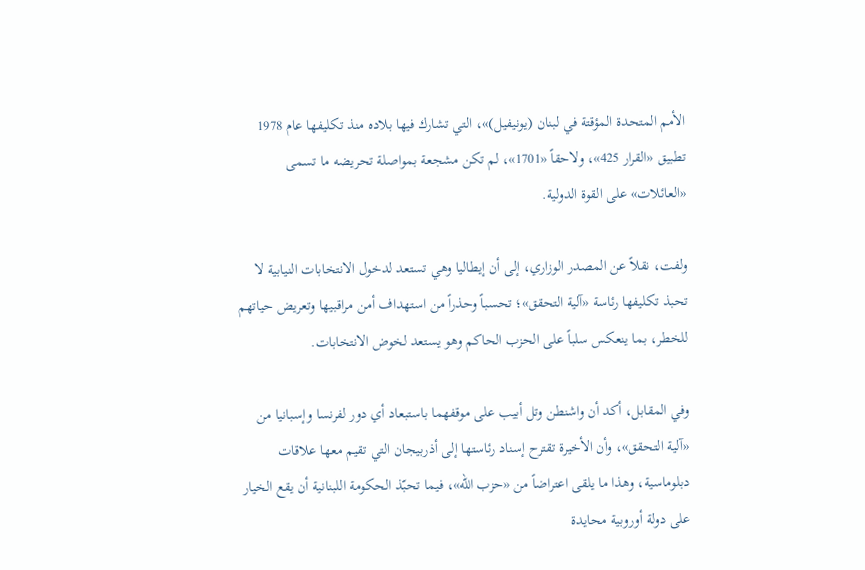الأمم المتحدة المؤقتة في لبنان (يونيفيل)»، التي تشارك فيها بلاده منذ تكليفها عام 1978 تطبيق «القرار 425»، ولاحقاً «1701»، لم تكن مشجعة بمواصلة تحريضه ما تسمى «العائلات» على القوة الدولية.

ولفت، نقلاً عن المصدر الوزاري، إلى أن إيطاليا وهي تستعد لدخول الانتخابات النيابية لا تحبذ تكليفها رئاسة «آلية التحقق»؛ تحسباً وحذراً من استهداف أمن مراقبيها وتعريض حياتهم للخطر، بما ينعكس سلباً على الحزب الحاكم وهو يستعد لخوض الانتخابات.

وفي المقابل، أكد أن واشنطن وتل أبيب على موقفهما باستبعاد أي دور لفرنسا وإسبانيا من «آلية التحقق»، وأن الأخيرة تقترح إسناد رئاستها إلى أذربيجان التي تقيم معها علاقات دبلوماسية، وهذا ما يلقى اعتراضاً من «حزب الله»، فيما تحبّذ الحكومة اللبنانية أن يقع الخيار على دولة أوروبية محايدة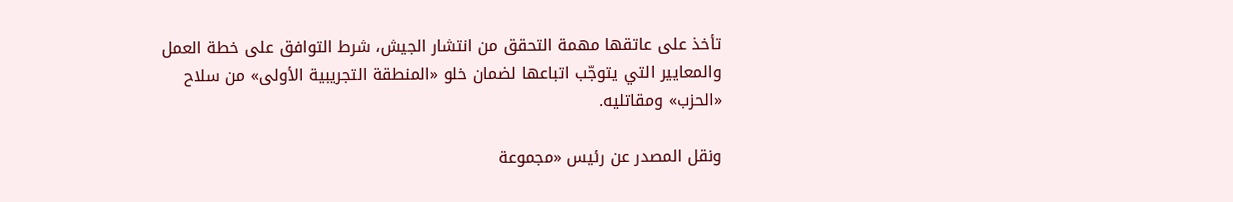تأخذ على عاتقها مهمة التحقق من انتشار الجيش، شرط التوافق على خطة العمل والمعايير التي يتوجّب اتباعها لضمان خلو «المنطقة التجريبية الأولى» من سلاح «الحزب» ومقاتليه.

ونقل المصدر عن رئيس «مجموعة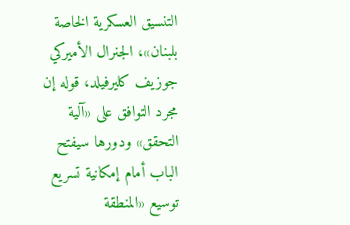التنسيق العسكرية الخاصة بلبنان»، الجنرال الأميركي جوزيف كليرفيلد، قوله إن مجرد التوافق على «آلية التحقق» ودورها سيفتح الباب أمام إمكانية تسريع توسيع «المنطقة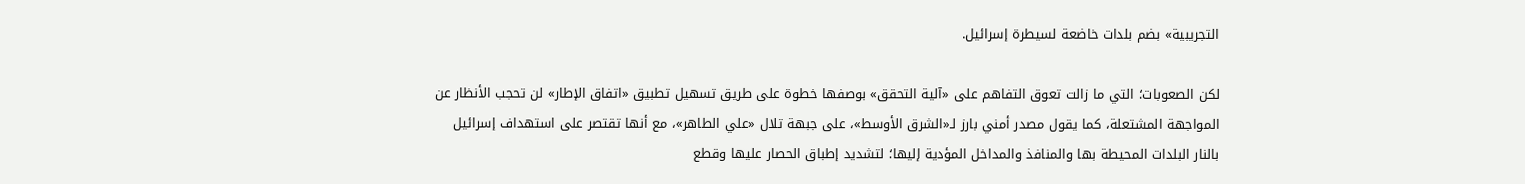التجريبية» بضم بلدات خاضعة لسيطرة إسرائيل.

لكن الصعوبات؛ التي ما زالت تعوق التفاهم على «آلية التحقق» بوصفها خطوة على طريق تسهيل تطبيق «اتفاق الإطار» لن تحجب الأنظار عن المواجهة المشتعلة، كما يقول مصدر أمني بارز لـ«الشرق الأوسط»، على جبهة تلال «علي الطاهر»، مع أنها تقتصر على استهداف إسرائيل بالنار البلدات المحيطة بها والمنافذ والمداخل المؤدية إليها؛ لتشديد إطباق الحصار عليها وقطع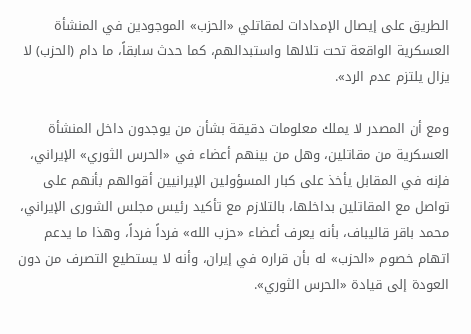الطريق على إيصال الإمدادات لمقاتلي «الحزب» الموجودين في المنشأة العسكرية الواقعة تحت تلالها واستبدالهم، كما حدث سابقاً، ما دام (الحزب) لا يزال يلتزم عدم الرد».

ومع أن المصدر لا يملك معلومات دقيقة بشأن من يوجدون داخل المنشأة العسكرية من مقاتلين، وهل من بينهم أعضاء في «الحرس الثوري» الإيراني، فإنه في المقابل يأخذ على كبار المسؤولين الإيرانيين أقوالهم بأنهم على تواصل مع المقاتلين بداخلها، بالتلازم مع تأكيد رئيس مجلس الشورى الإيراني، محمد باقر قاليباف، بأنه يعرف أعضاء «حزب الله» فرداً فرداً، وهذا ما يدعم اتهام خصوم «الحزب» له بأن قراره في إيران، وأنه لا يستطيع التصرف من دون العودة إلى قيادة «الحرس الثوري».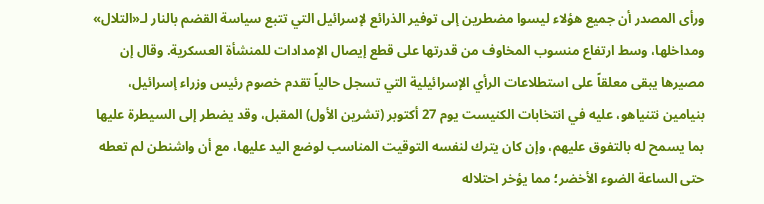ورأى المصدر أن جميع هؤلاء ليسوا مضطرين إلى توفير الذرائع لإسرائيل التي تتبع سياسة القضم بالنار لـ«التلال» ومداخلها، وسط ارتفاع منسوب المخاوف من قدرتها على قطع إيصال الإمدادات للمنشأة العسكرية. وقال إن مصيرها يبقى معلقاً على استطلاعات الرأي الإسرائيلية التي تسجل حالياً تقدم خصوم رئيس وزراء إسرائيل، بنيامين نتنياهو، عليه في انتخابات الكنيست يوم 27 أكتوبر (تشرين الأول) المقبل، وقد يضطر إلى السيطرة عليها بما يسمح له بالتفوق عليهم، وإن كان يترك لنفسه التوقيت المناسب لوضع اليد عليها، مع أن واشنطن لم تعطه حتى الساعة الضوء الأخضر؛ مما يؤخر احتلاله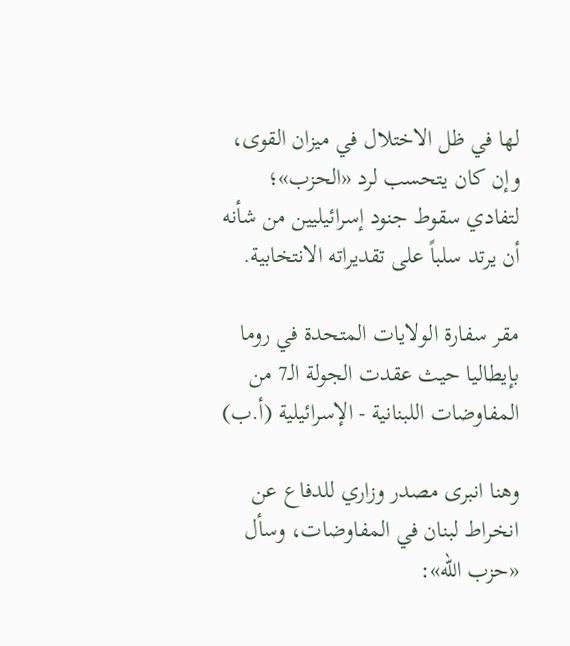لها في ظل الاختلال في ميزان القوى، وإن كان يتحسب لرد «الحزب»؛ لتفادي سقوط جنود إسرائيليين من شأنه أن يرتد سلباً على تقديراته الانتخابية.

مقر سفارة الولايات المتحدة في روما بإيطاليا حيث عقدت الجولة الـ7 من المفاوضات اللبنانية - الإسرائيلية (أ.ب)

وهنا انبرى مصدر وزاري للدفاع عن انخراط لبنان في المفاوضات، وسأل «حزب الله»: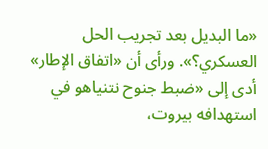«ما البديل بعد تجريب الحل العسكري؟». ورأى أن «اتفاق الإطار» أدى إلى «ضبط جنوح نتنياهو في استهدافه بيروت،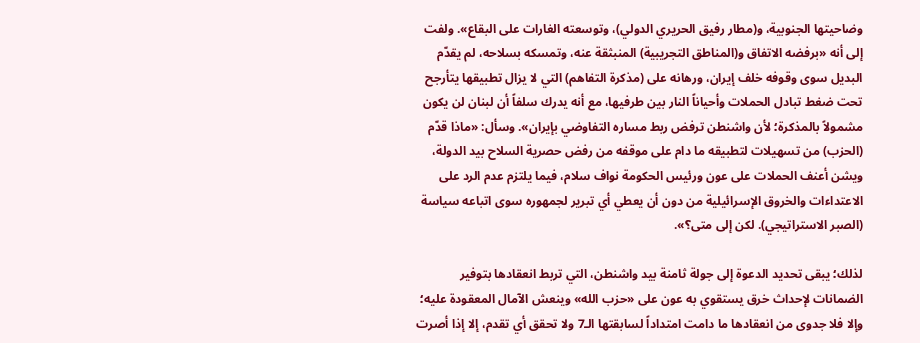وضاحيتها الجنوبية، و(مطار رفيق الحريري الدولي)، وتوسعته الغارات على البقاع». ولفت إلى أنه «برفضه الاتفاق و(المناطق التجريبية) المنبثقة عنه، وتمسكه بسلاحه، لم يقدّم البديل سوى وقوفه خلف إيران، ورهانه على (مذكرة التفاهم) التي لا يزال تطبيقها يتأرجح تحت ضغط تبادل الحملات وأحياناً النار بين طرفيها، مع أنه يدرك سلفاً أن لبنان لن يكون مشمولاً بالمذكرة؛ لأن واشنطن ترفض ربط مساره التفاوضي بإيران». وسأل: «ماذا قدّم (الحزب) من تسهيلات لتطبيقه ما دام على موقفه من رفض حصرية السلاح بيد الدولة، ويشن أعنف الحملات على عون ورئيس الحكومة نواف سلام، فيما يلتزم عدم الرد على الاعتداءات والخروق الإسرائيلية من دون أن يعطي أي تبرير لجمهوره سوى اتباعه سياسة (الصبر الاستراتيجي). لكن إلى متى؟».

لذلك؛ يبقى تحديد الدعوة إلى جولة ثامنة بيد واشنطن، التي تربط انعقادها بتوفير الضمانات لإحداث خرق يستقوي به عون على «حزب الله» وينعش الآمال المعقودة عليه؛ وإلا فلا جدوى من انعقادها ما دامت امتداداً لسابقتها الـ7 ولا تحقق أي تقدم، إلا إذا أصرت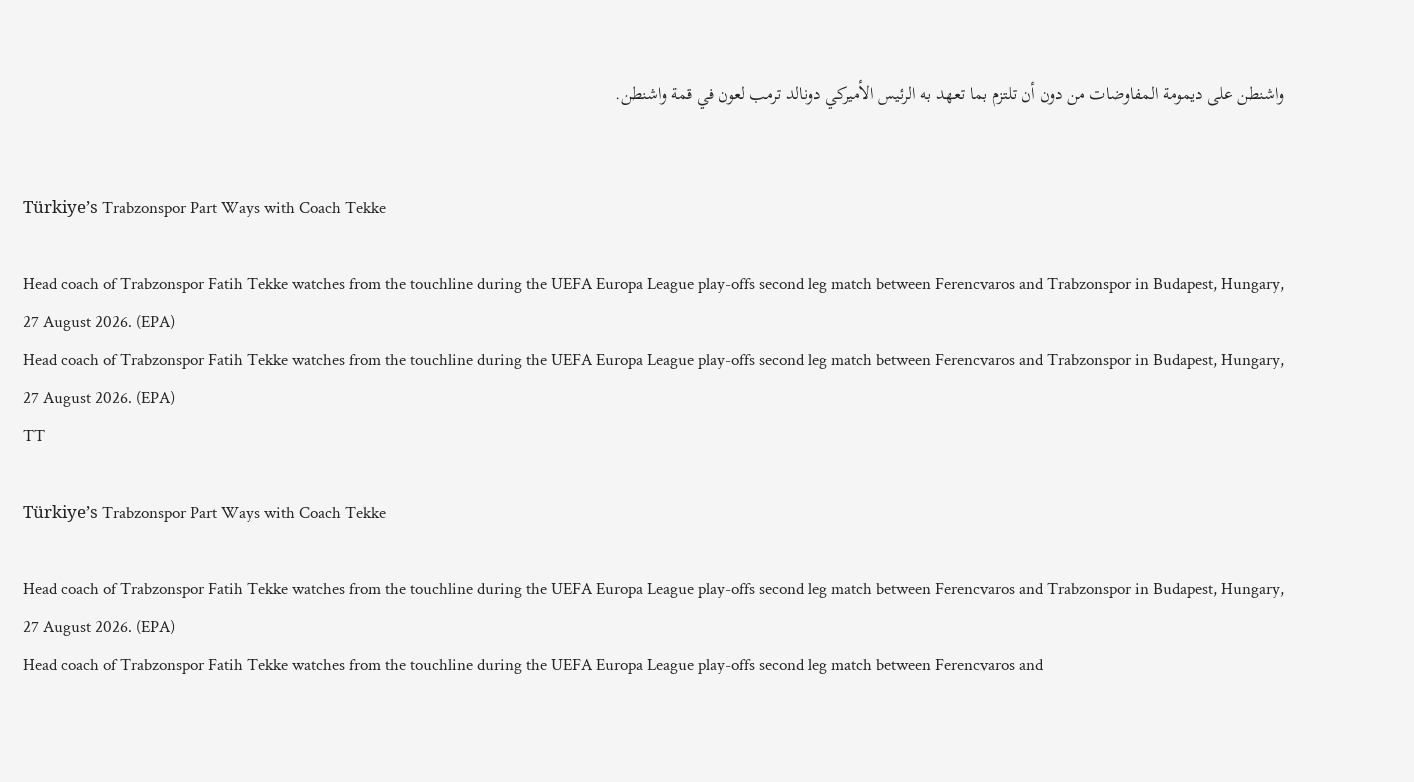واشنطن على ديمومة المفاوضات من دون أن تلتزم بما تعهد به الرئيس الأميركي دونالد ترمب لعون في قمة واشنطن.


Türkiye’s Trabzonspor Part Ways with Coach Tekke

Head coach of Trabzonspor Fatih Tekke watches from the touchline during the UEFA Europa League play-offs second leg match between Ferencvaros and Trabzonspor in Budapest, Hungary, 27 August 2026. (EPA)
Head coach of Trabzonspor Fatih Tekke watches from the touchline during the UEFA Europa League play-offs second leg match between Ferencvaros and Trabzonspor in Budapest, Hungary, 27 August 2026. (EPA)
TT

Türkiye’s Trabzonspor Part Ways with Coach Tekke

Head coach of Trabzonspor Fatih Tekke watches from the touchline during the UEFA Europa League play-offs second leg match between Ferencvaros and Trabzonspor in Budapest, Hungary, 27 August 2026. (EPA)
Head coach of Trabzonspor Fatih Tekke watches from the touchline during the UEFA Europa League play-offs second leg match between Ferencvaros and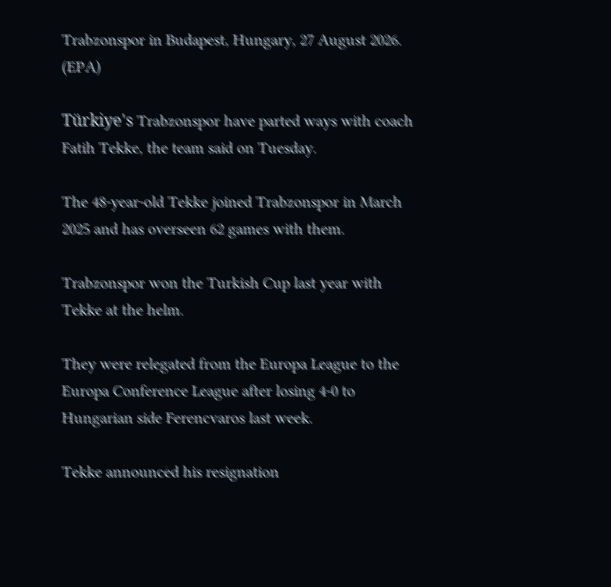Trabzonspor in Budapest, Hungary, 27 August 2026. (EPA)

Türkiye's Trabzonspor have parted ways with coach Fatih Tekke, the team said on Tuesday.

The 48-year-old Tekke joined Trabzonspor in March 2025 and has overseen 62 games with them.

Trabzonspor won the Turkish Cup last year with Tekke at the helm.

They were relegated from the Europa League to the Europa Conference League after losing 4-0 to Hungarian side Ferencvaros last week.

Tekke announced his resignation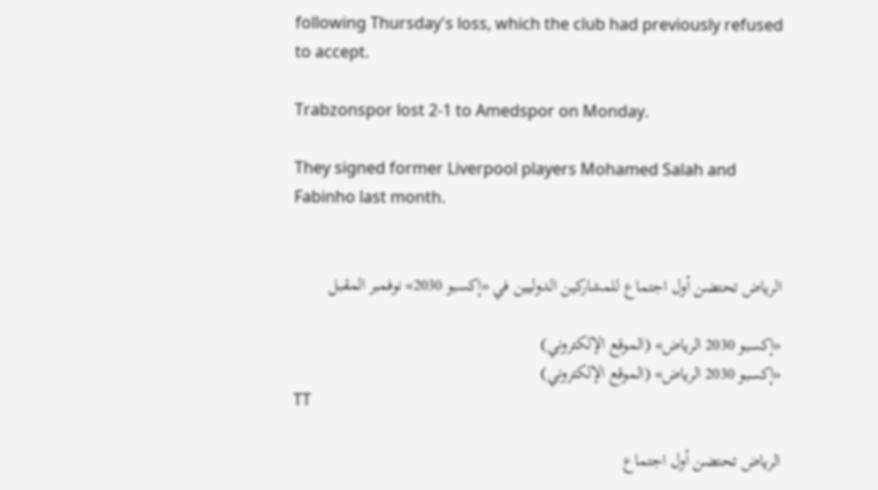following Thursday's loss, which the club had previously refused to accept.

Trabzonspor lost 2-1 to Amedspor on Monday.

They signed former Liverpool players Mohamed Salah and Fabinho last month.


الرياض تحتضن أول اجتماع للمشاركين الدوليين في «إكسبو 2030» نوفمبر المقبل

«إكسبو 2030 الرياض» (الموقع الإلكتروني)
«إكسبو 2030 الرياض» (الموقع الإلكتروني)
TT

الرياض تحتضن أول اجتماع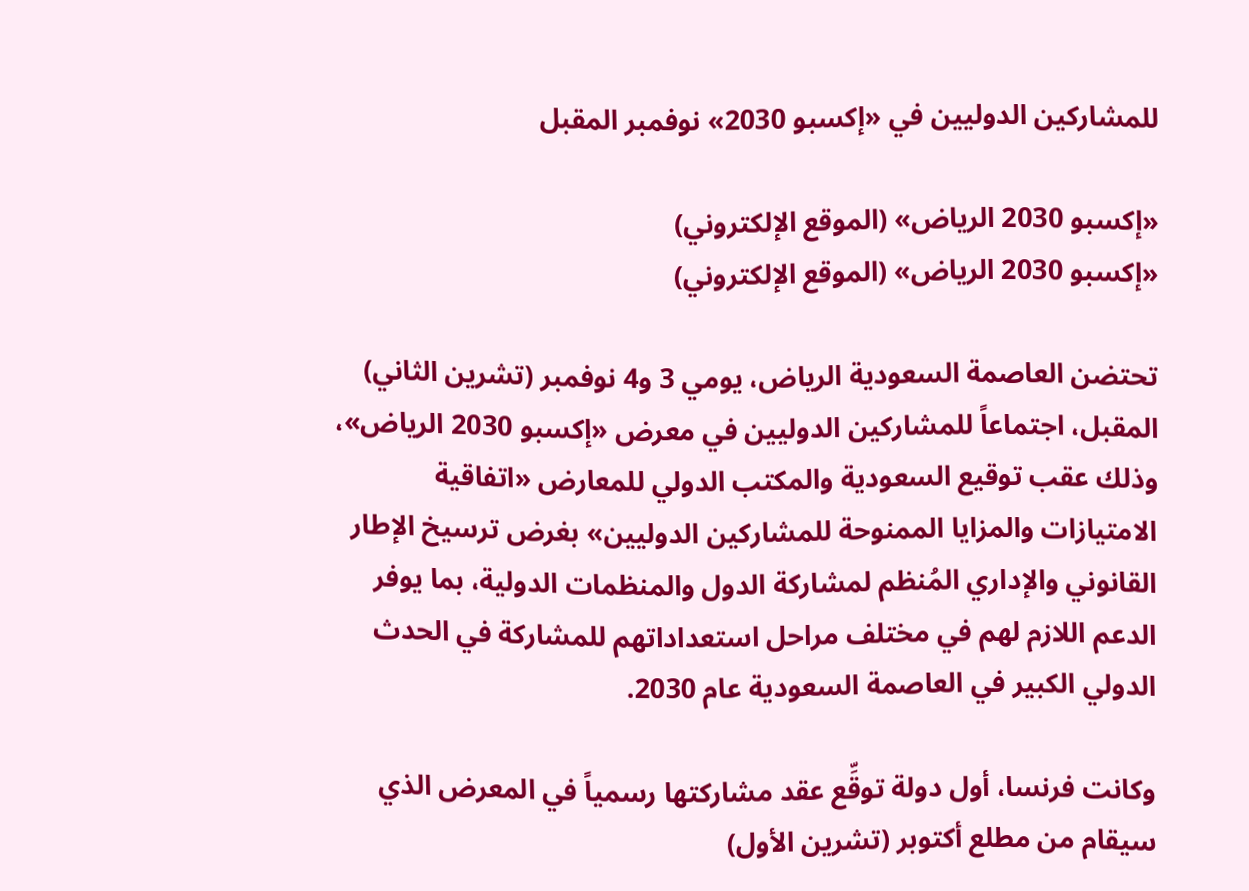للمشاركين الدوليين في «إكسبو 2030» نوفمبر المقبل

«إكسبو 2030 الرياض» (الموقع الإلكتروني)
«إكسبو 2030 الرياض» (الموقع الإلكتروني)

تحتضن العاصمة السعودية الرياض، يومي 3 و4 نوفمبر (تشرين الثاني) المقبل، اجتماعاً للمشاركين الدوليين في معرض «إكسبو 2030 الرياض»، وذلك عقب توقيع السعودية والمكتب الدولي للمعارض «اتفاقية الامتيازات والمزايا الممنوحة للمشاركين الدوليين» بغرض ترسيخ الإطار القانوني والإداري المُنظم لمشاركة الدول والمنظمات الدولية، بما يوفر الدعم اللازم لهم في مختلف مراحل استعداداتهم للمشاركة في الحدث الدولي الكبير في العاصمة السعودية عام 2030.

وكانت فرنسا، أول دولة توقِّع عقد مشاركتها رسمياً في المعرض الذي سيقام من مطلع أكتوبر (تشرين الأول)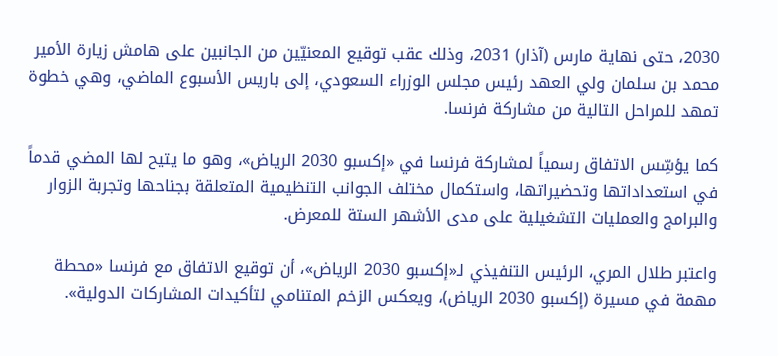2030، حتى نهاية مارس (آذار) 2031، وذلك عقب توقيع المعنيّين من الجانبين على هامش زيارة الأمير محمد بن سلمان ولي العهد رئيس مجلس الوزراء السعودي، إلى باريس الأسبوع الماضي، وهي خطوة تمهد للمراحل التالية من مشاركة فرنسا.

كما يؤسِّس الاتفاق رسمياً لمشاركة فرنسا في «إكسبو 2030 الرياض»، وهو ما يتيح لها المضي قدماً في استعداداتها وتحضيراتها، واستكمال مختلف الجوانب التنظيمية المتعلقة بجناحها وتجربة الزوار والبرامج والعمليات التشغيلية على مدى الأشهر الستة للمعرض.

واعتبر طلال المري، الرئيس التنفيذي لـ«إكسبو 2030 الرياض»، أن توقيع الاتفاق مع فرنسا «محطة مهمة في مسيرة (إكسبو 2030 الرياض)، ويعكس الزخم المتنامي لتأكيدات المشاركات الدولية».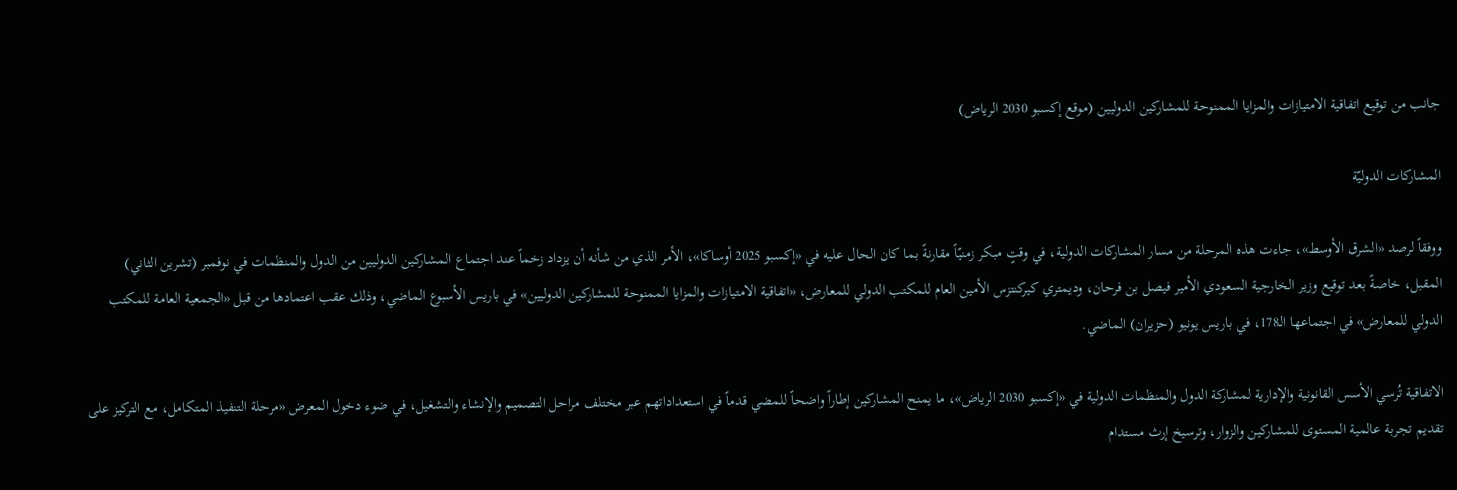جانب من توقيع اتفاقية الامتيازات والمزايا الممنوحة للمشاركين الدوليين (موقع إكسبو 2030 الرياض)

المشاركات الدوليّة

ووفقاً لرصد «الشرق الأوسط»، جاءت هذه المرحلة من مسار المشاركات الدولية، في وقتٍ مبكر زمنيّاً مقارنةً بما كان الحال عليه في «إكسبو 2025 أوساكا»، الأمر الذي من شأنه أن يزداد زخماً عند اجتماع المشاركين الدوليين من الدول والمنظمات في نوفمبر (تشرين الثاني) المقبل، خاصةً بعد توقيع وزير الخارجية السعودي الأمير فيصل بن فرحان، وديمتري كيركنتزس الأمين العام للمكتب الدولي للمعارض، «اتفاقية الامتيازات والمزايا الممنوحة للمشاركين الدوليين» في باريس الأسبوع الماضي، وذلك عقب اعتمادها من قبل «الجمعية العامة للمكتب الدولي للمعارض» في اجتماعها الـ178، في باريس يونيو (حزيران) الماضي.

الاتفاقية تُرسي الأسس القانونية والإدارية لمشاركة الدول والمنظمات الدولية في «إكسبو 2030 الرياض»، ما يمنح المشاركين إطاراً واضحاً للمضي قدماً في استعداداتهم عبر مختلف مراحل التصميم والإنشاء والتشغيل، في ضوء دخول المعرض «مرحلة التنفيذ المتكامل، مع التركيز على تقديم تجربة عالمية المستوى للمشاركين والزوار، وترسيخ إرث مستدام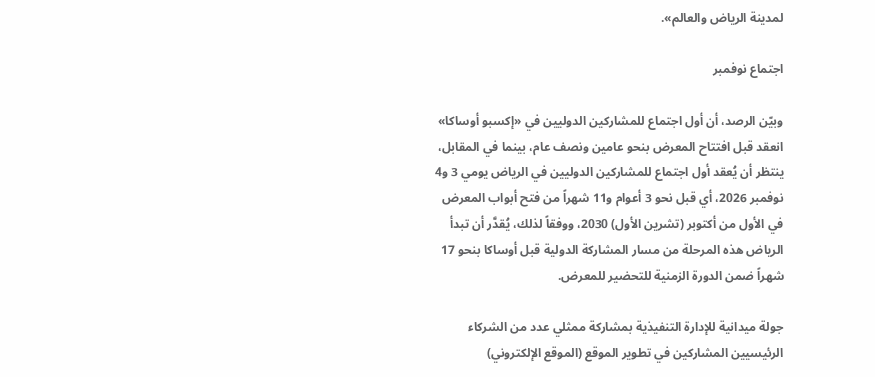لمدينة الرياض والعالم».

اجتماع نوفمبر

وبيّن الرصد، أن أول اجتماع للمشاركين الدوليين في «إكسبو أوساكا» انعقد قبل افتتاح المعرض بنحو عامين ونصف عام، بينما في المقابل، ينتظر أن يُعقد أول اجتماع للمشاركين الدوليين في الرياض يومي 3 و4 نوفمبر 2026، أي قبل نحو 3 أعوام و11 شهراً من فتح أبواب المعرض في الأول من أكتوبر (تشرين الأول) 2030، ووفقاً لذلك، يُقدَّر أن تبدأ الرياض هذه المرحلة من مسار المشاركة الدولية قبل أوساكا بنحو 17 شهراً ضمن الدورة الزمنية للتحضير للمعرض.

جولة ميدانية للإدارة التنفيذية بمشاركة ممثلي عدد من الشركاء الرئيسيين المشاركين في تطوير الموقع (الموقع الإلكتروني)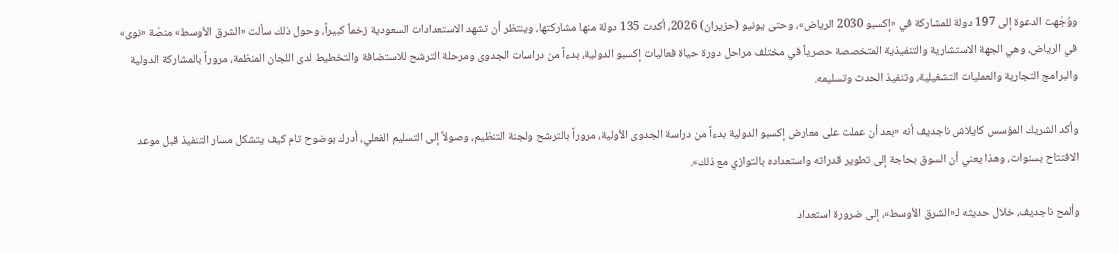ووُجّهت الدعوة إلى 197 دولة للمشاركة في «إكسبو 2030 الرياض»، وحتى يونيو (حزيران) 2026، أكدت 135 دولة منها مشاركتها، وينتظر أن تشهد الاستعدادات السعودية زخماً كبيراً، وحول ذلك سألت «الشرق الأوسط» منصّة «نوى» في الرياض، وهي الجهة الاستشارية والتنفيذية المتخصصة حصرياً في مختلف مراحل دورة حياة فعاليات إكسبو الدولية، بدءاً من دراسات الجدوى ومرحلة الترشح للاستضافة والتخطيط لدى اللجان المنظمة، مروراً بالمشاركة الدولية والبرامج التجارية والعمليات التشغيلية، وتنفيذ الحدث وتسليمه.

وأكد الشريك المؤسس كايلاش ناجديف أنه «بعد أن عملت على معارض إكسبو الدولية بدءاً من دراسة الجدوى الأولية، مروراً بالترشح ولجنة التنظيم، وصولاً إلى التسليم الفعلي، أدرك بوضوح تام كيف يتشكل مسار التنفيذ قبل موعد الافتتاح بسنوات، وهذا يعني أن السوق بحاجة إلى تطوير قدراته واستعداده بالتوازي مع ذلك».

وألمح ناجديف، خلال حديثه لـ«الشرق الأوسط»، إلى ضرورة استعداد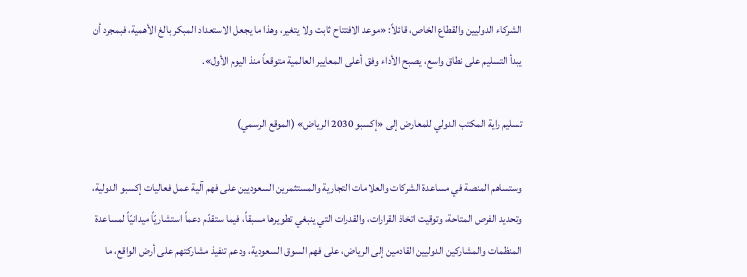الشركاء الدوليين والقطاع الخاص، قائلاً: «موعد الافتتاح ثابت ولا يتغير، وهذا ما يجعل الاستعداد المبكر بالغ الأهمية، فبمجرد أن يبدأ التسليم على نطاق واسع، يصبح الأداء وفق أعلى المعايير العالمية متوقعاً منذ اليوم الأول».

تسليم راية المكتب الدولي للمعارض إلى «إكسبو 2030 الرياض» (الموقع الرسمي)

وستساهم المنصة في مساعدة الشركات والعلامات التجارية والمستثمرين السعوديين على فهم آلية عمل فعاليات إكسبو الدولية، وتحديد الفرص المتاحة، وتوقيت اتخاذ القرارات، والقدرات التي ينبغي تطويرها مسبقاً، فيما ستقدّم دعماً استشاريّاً ميدانيّاً لمساعدة المنظمات والمشاركين الدوليين القادمين إلى الرياض، على فهم السوق السعودية، ودعم تنفيذ مشاركتهم على أرض الواقع، ما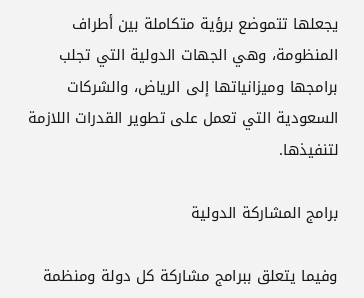يجعلها تتموضع برؤية متكاملة بين أطراف المنظومة، وهي الجهات الدولية التي تجلب برامجها وميزانياتها إلى الرياض، والشركات السعودية التي تعمل على تطوير القدرات اللازمة لتنفيذها.

برامج المشاركة الدولية

وفيما يتعلق ببرامج مشاركة كل دولة ومنظمة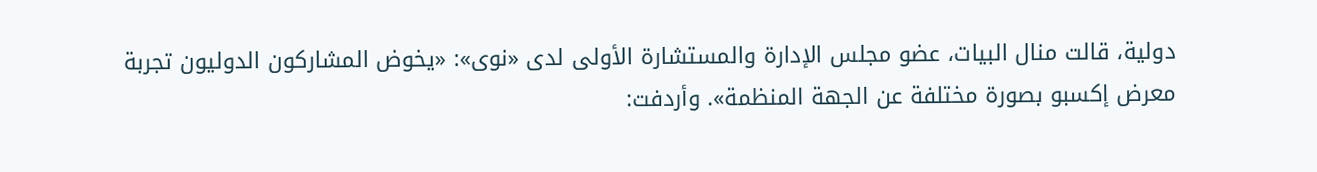دولية، قالت منال البيات، عضو مجلس الإدارة والمستشارة الأولى لدى «نوى»: «يخوض المشاركون الدوليون تجربة معرض إكسبو بصورة مختلفة عن الجهة المنظمة». وأردفت: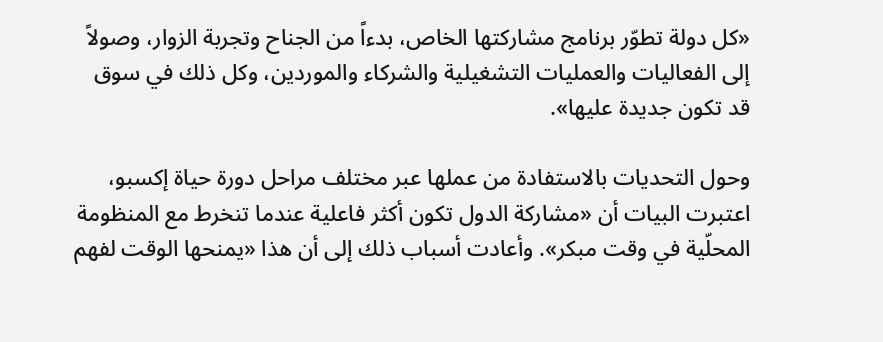«كل دولة تطوّر برنامج مشاركتها الخاص، بدءاً من الجناح وتجربة الزوار، وصولاً إلى الفعاليات والعمليات التشغيلية والشركاء والموردين، وكل ذلك في سوق قد تكون جديدة عليها».

وحول التحديات بالاستفادة من عملها عبر مختلف مراحل دورة حياة إكسبو، اعتبرت البيات أن «مشاركة الدول تكون أكثر فاعلية عندما تنخرط مع المنظومة المحلّية في وقت مبكر». وأعادت أسباب ذلك إلى أن هذا «يمنحها الوقت لفهم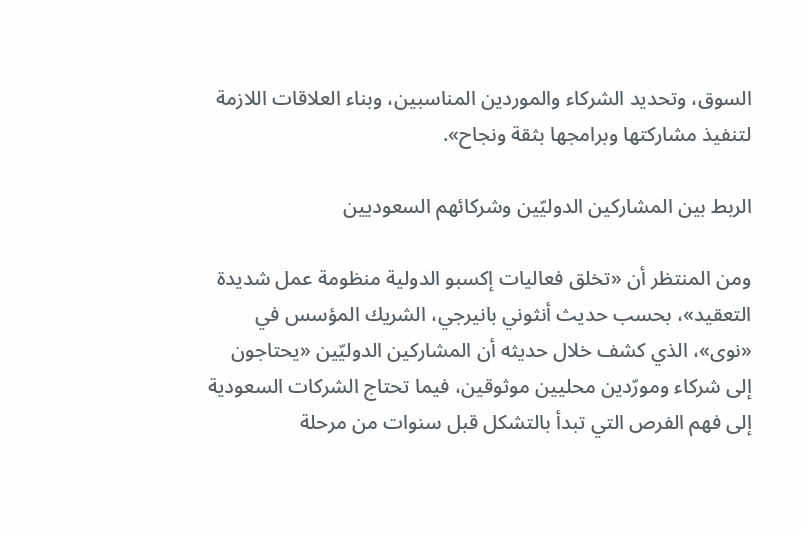السوق، وتحديد الشركاء والموردين المناسبين، وبناء العلاقات اللازمة لتنفيذ مشاركتها وبرامجها بثقة ونجاح».

الربط بين المشاركين الدوليّين وشركائهم السعوديين

ومن المنتظر أن «تخلق فعاليات إكسبو الدولية منظومة عمل شديدة التعقيد»، بحسب حديث أنثوني بانيرجي، الشريك المؤسس في «نوى»، الذي كشف خلال حديثه أن المشاركين الدوليّين «يحتاجون إلى شركاء ومورّدين محليين موثوقين، فيما تحتاج الشركات السعودية إلى فهم الفرص التي تبدأ بالتشكل قبل سنوات من مرحلة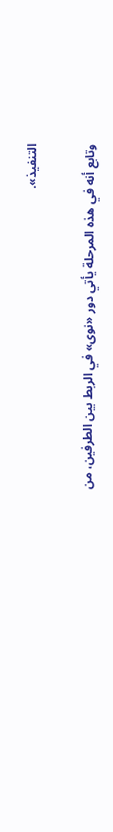التنفيذ».

وتابع أنه في هذه المرحلة يأتي دور «نوى» في الربط بين الطرفين، من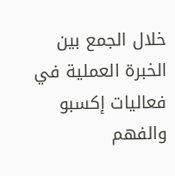خلال الجمع بين الخبرة العملية في فعاليات إكسبو والفهم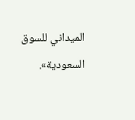الميداني للسوق السعودية».